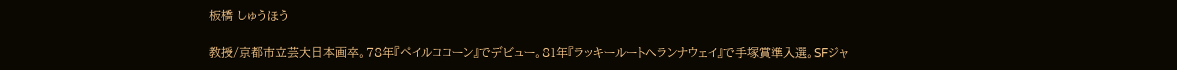板橋 しゅうほう

教授/京都市立芸大日本画卒。78年『ペイルココーン』でデビュー。81年『ラッキールートへランナウェイ』で手塚賞準入選。SFジャ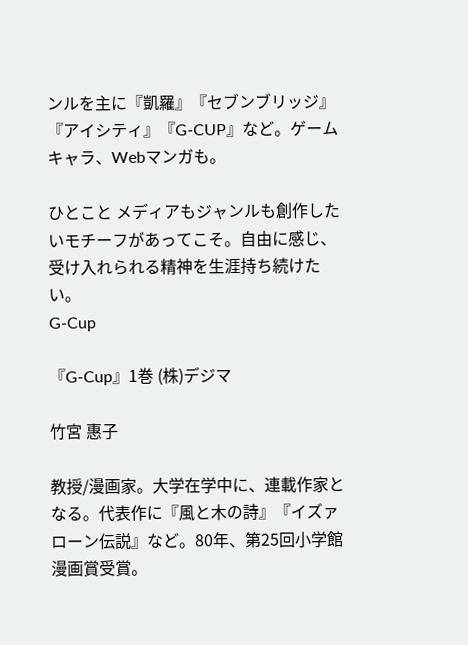ンルを主に『凱羅』『セブンブリッジ』『アイシティ』『G-CUP』など。ゲームキャラ、Webマンガも。

ひとこと メディアもジャンルも創作したいモチーフがあってこそ。自由に感じ、受け入れられる精神を生涯持ち続けたい。
G-Cup

『G-Cup』1巻 (株)デジマ

竹宮 惠子

教授/漫画家。大学在学中に、連載作家となる。代表作に『風と木の詩』『イズァローン伝説』など。80年、第25回小学館漫画賞受賞。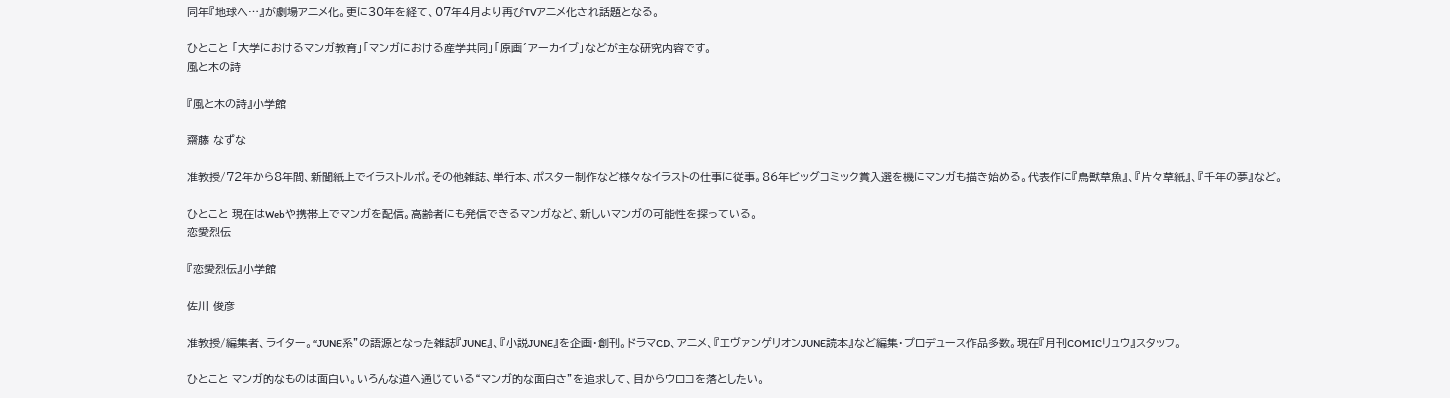同年『地球へ…』が劇場アニメ化。更に30年を経て、07年4月より再びTVアニメ化され話題となる。

ひとこと 「大学におけるマンガ教育」「マンガにおける産学共同」「原画´アーカイブ」などが主な研究内容です。
風と木の詩

『風と木の詩』小学館

齋藤 なずな

准教授/72年から8年間、新聞紙上でイラストルポ。その他雑誌、単行本、ポスター制作など様々なイラストの仕事に従事。86年ビッグコミック賞入選を機にマンガも描き始める。代表作に『鳥獣草魚』、『片々草紙』、『千年の夢』など。

ひとこと 現在はWebや携帯上でマンガを配信。高齢者にも発信できるマンガなど、新しいマンガの可能性を探っている。
恋愛烈伝

『恋愛烈伝』小学館

佐川 俊彦

准教授/編集者、ライター。“JUNE系”の語源となった雑誌『JUNE』、『小説JUNE』を企画・創刊。ドラマCD、アニメ、『エヴァンゲリオンJUNE読本』など編集・プロデュース作品多数。現在『月刊COMICリュウ』スタッフ。

ひとこと マンガ的なものは面白い。いろんな道へ通じている“マンガ的な面白さ”を追求して、目からウロコを落としたい。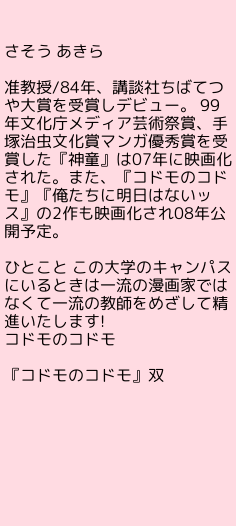さそう あきら

准教授/84年、講談社ちばてつや大賞を受賞しデビュー。 99年文化庁メディア芸術祭賞、手塚治虫文化賞マンガ優秀賞を受賞した『神童』は07年に映画化された。また、『コドモのコドモ』『俺たちに明日はないッス』の2作も映画化され08年公開予定。

ひとこと この大学のキャンパスにいるときは一流の漫画家ではなくて一流の教師をめざして精進いたします!
コドモのコドモ

『コドモのコドモ』双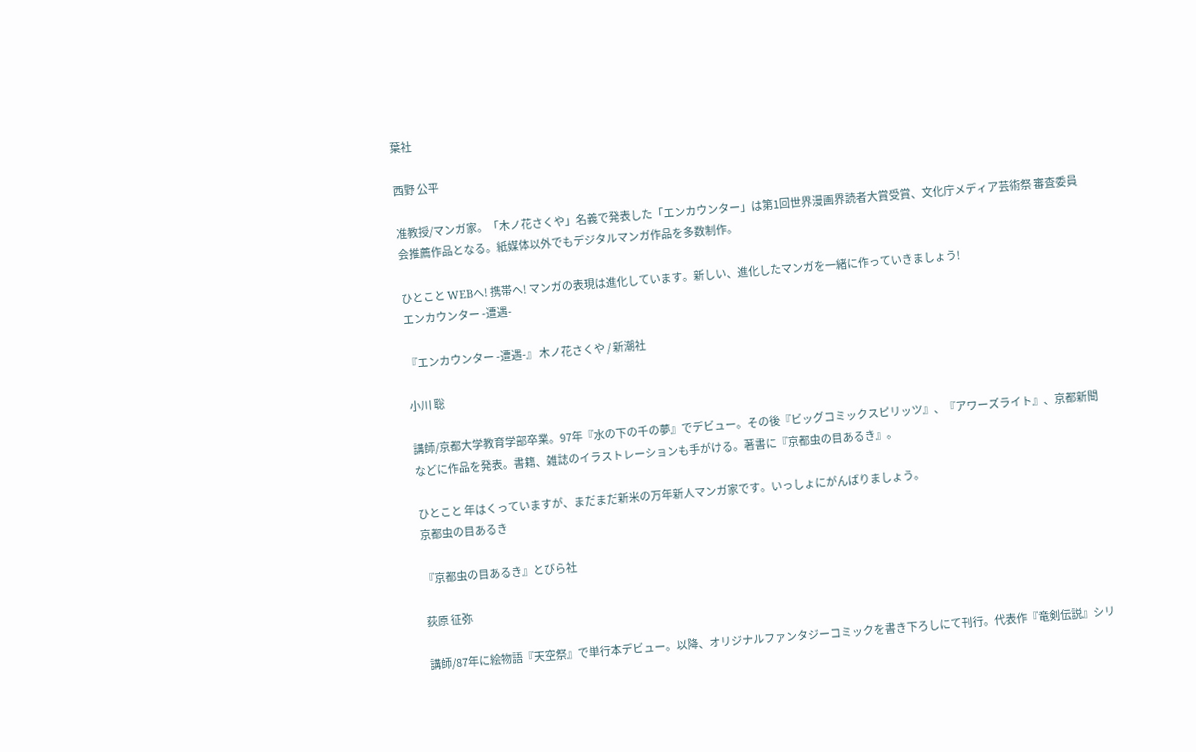葉社

西野 公平

准教授/マンガ家。「木ノ花さくや」名義で発表した「エンカウンター」は第1回世界漫画界読者大賞受賞、文化庁メディア芸術祭 審査委員会推薦作品となる。紙媒体以外でもデジタルマンガ作品を多数制作。

ひとこと WEBへ! 携帯へ! マンガの表現は進化しています。新しい、進化したマンガを一緒に作っていきましょう!
エンカウンター -遭遇-

『エンカウンター -遭遇-』 木ノ花さくや / 新潮社

小川 聡

講師/京都大学教育学部卒業。97年『水の下の千の夢』でデビュー。その後『ビッグコミックスピリッツ』、『アワーズライト』、京都新聞などに作品を発表。書籍、雑誌のイラストレーションも手がける。著書に『京都虫の目あるき』。

ひとこと 年はくっていますが、まだまだ新米の万年新人マンガ家です。いっしょにがんばりましょう。
京都虫の目あるき

『京都虫の目あるき』とびら社

荻原 征弥

講師/87年に絵物語『天空祭』で単行本デビュー。以降、オリジナルファンタジーコミックを書き下ろしにて刊行。代表作『竜剣伝説』シリ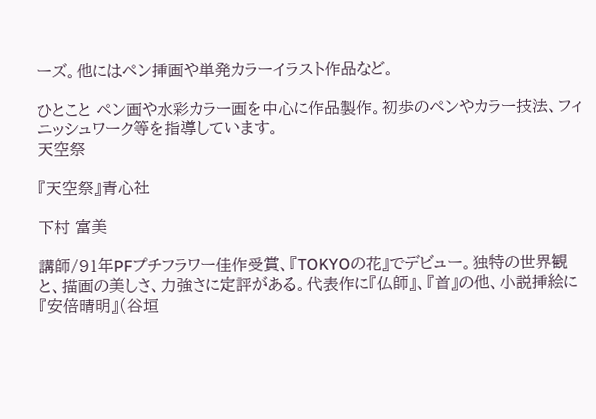ーズ。他にはペン挿画や単発カラーイラスト作品など。

ひとこと ペン画や水彩カラー画を中心に作品製作。初歩のペンやカラー技法、フィニッシュワーク等を指導しています。
天空祭

『天空祭』青心社

下村 富美

講師/91年PFプチフラワー佳作受賞、『TOKYOの花』でデビュー。独特の世界観と、描画の美しさ、力強さに定評がある。代表作に『仏師』、『首』の他、小説挿絵に『安倍晴明』(谷垣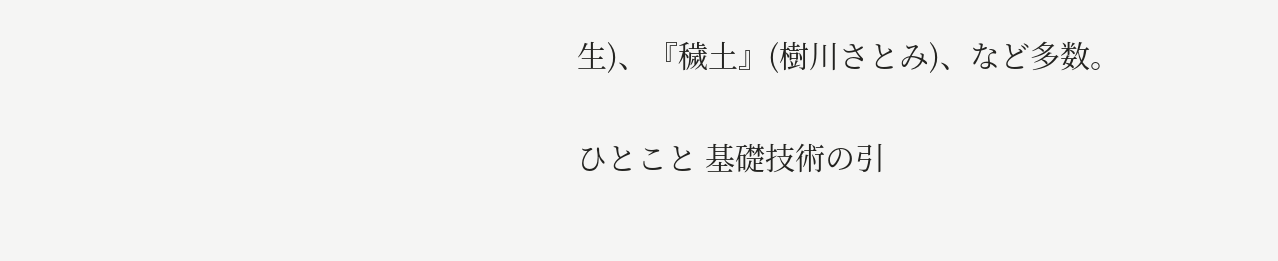生)、『穢土』(樹川さとみ)、など多数。

ひとこと 基礎技術の引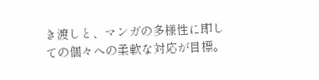き渡しと、マンガの多様性に即しての個々への柔軟な対応が目標。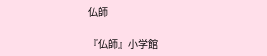仏師

『仏師』小学館